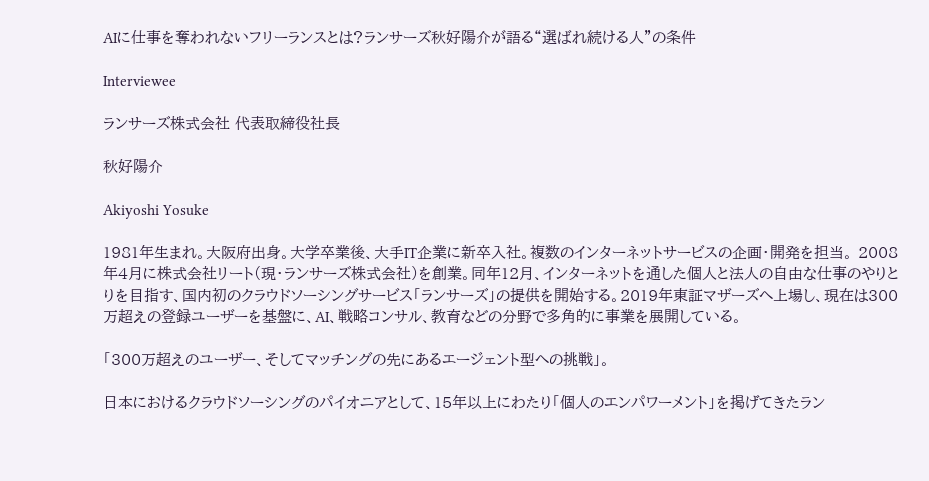AIに仕事を奪われないフリーランスとは?ランサーズ秋好陽介が語る“選ばれ続ける人”の条件

Interviewee

ランサーズ株式会社 代表取締役社長

秋好陽介

Akiyoshi Yosuke

1981年生まれ。大阪府出身。大学卒業後、大手IT企業に新卒入社。複数のインターネットサービスの企画・開発を担当。 2008年4月に株式会社リート(現・ランサーズ株式会社)を創業。同年12月、インターネットを通した個人と法人の自由な仕事のやりとりを目指す、国内初のクラウドソーシングサービス「ランサーズ」の提供を開始する。2019年東証マザーズへ上場し、現在は300万超えの登録ユーザーを基盤に、AI、戦略コンサル、教育などの分野で多角的に事業を展開している。

「300万超えのユーザー、そしてマッチングの先にあるエージェント型への挑戦」。

日本におけるクラウドソーシングのパイオニアとして、15年以上にわたり「個人のエンパワーメント」を掲げてきたラン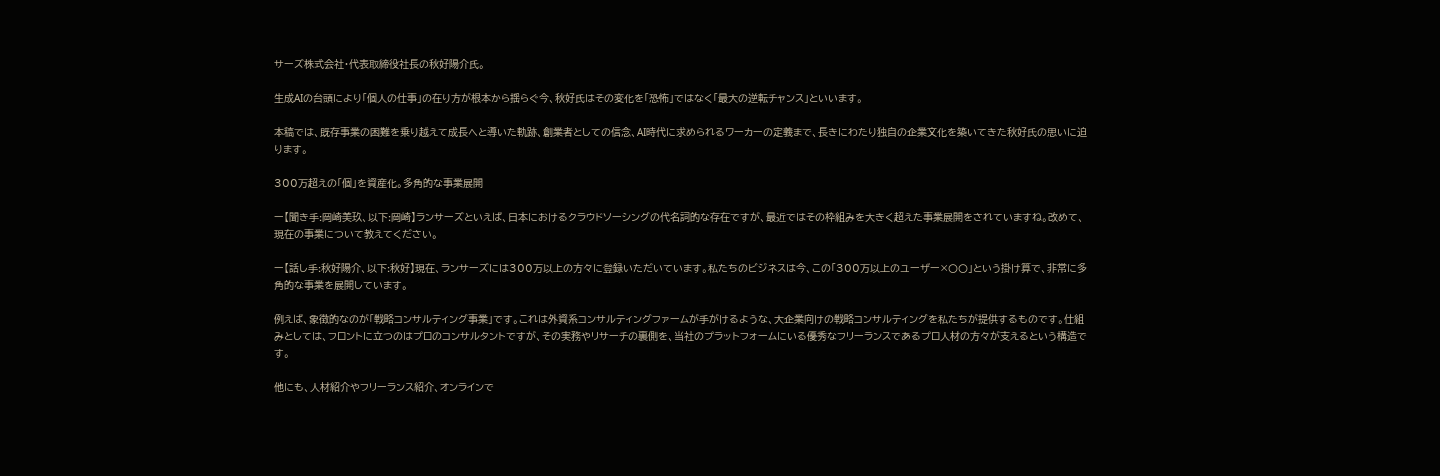サーズ株式会社・代表取締役社長の秋好陽介氏。

生成AIの台頭により「個人の仕事」の在り方が根本から揺らぐ今、秋好氏はその変化を「恐怖」ではなく「最大の逆転チャンス」といいます。

本稿では、既存事業の困難を乗り越えて成長へと導いた軌跡、創業者としての信念、AI時代に求められるワーカーの定義まで、長きにわたり独自の企業文化を築いてきた秋好氏の思いに迫ります。

300万超えの「個」を資産化。多角的な事業展開

ー【聞き手:岡崎美玖、以下:岡崎】ランサーズといえば、日本におけるクラウドソーシングの代名詞的な存在ですが、最近ではその枠組みを大きく超えた事業展開をされていますね。改めて、現在の事業について教えてください。

ー【話し手:秋好陽介、以下:秋好】現在、ランサーズには300万以上の方々に登録いただいています。私たちのビジネスは今、この「300万以上のユーザー×〇〇」という掛け算で、非常に多角的な事業を展開しています。

例えば、象徴的なのが「戦略コンサルティング事業」です。これは外資系コンサルティングファームが手がけるような、大企業向けの戦略コンサルティングを私たちが提供するものです。仕組みとしては、フロントに立つのはプロのコンサルタントですが、その実務やリサーチの裏側を、当社のプラットフォームにいる優秀なフリーランスであるプロ人材の方々が支えるという構造です。

他にも、人材紹介やフリーランス紹介、オンラインで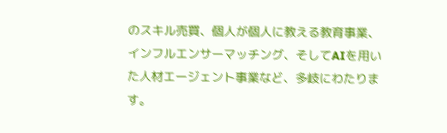のスキル売買、個人が個人に教える教育事業、インフルエンサーマッチング、そしてAIを用いた人材エージェント事業など、多岐にわたります。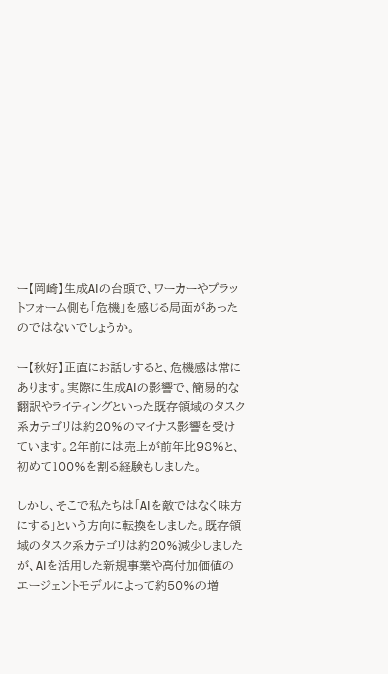ー【岡崎】生成AIの台頭で、ワーカーやプラットフォーム側も「危機」を感じる局面があったのではないでしょうか。

ー【秋好】正直にお話しすると、危機感は常にあります。実際に生成AIの影響で、簡易的な翻訳やライティングといった既存領域のタスク系カテゴリは約20%のマイナス影響を受けています。2年前には売上が前年比98%と、初めて100%を割る経験もしました。

しかし、そこで私たちは「AIを敵ではなく味方にする」という方向に転換をしました。既存領域のタスク系カテゴリは約20%減少しましたが、AIを活用した新規事業や高付加価値のエージェントモデルによって約50%の増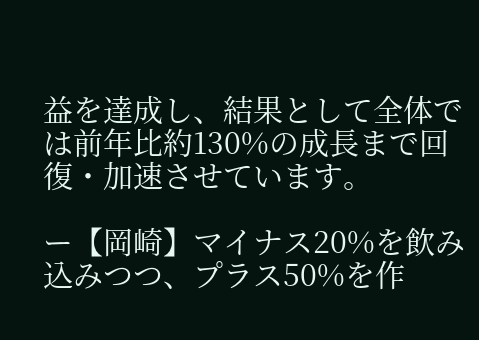益を達成し、結果として全体では前年比約130%の成長まで回復・加速させています。

ー【岡崎】マイナス20%を飲み込みつつ、プラス50%を作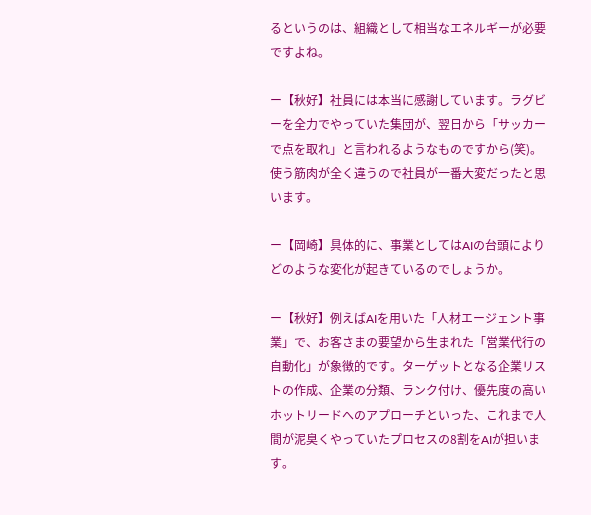るというのは、組織として相当なエネルギーが必要ですよね。

ー【秋好】社員には本当に感謝しています。ラグビーを全力でやっていた集団が、翌日から「サッカーで点を取れ」と言われるようなものですから(笑)。使う筋肉が全く違うので社員が一番大変だったと思います。

ー【岡崎】具体的に、事業としてはAIの台頭によりどのような変化が起きているのでしょうか。

ー【秋好】例えばAIを用いた「人材エージェント事業」で、お客さまの要望から生まれた「営業代行の自動化」が象徴的です。ターゲットとなる企業リストの作成、企業の分類、ランク付け、優先度の高いホットリードへのアプローチといった、これまで人間が泥臭くやっていたプロセスの8割をAIが担います。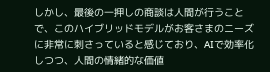しかし、最後の一押しの商談は人間が行うことで、このハイブリッドモデルがお客さまのニーズに非常に刺さっていると感じており、AIで効率化しつつ、人間の情緒的な価値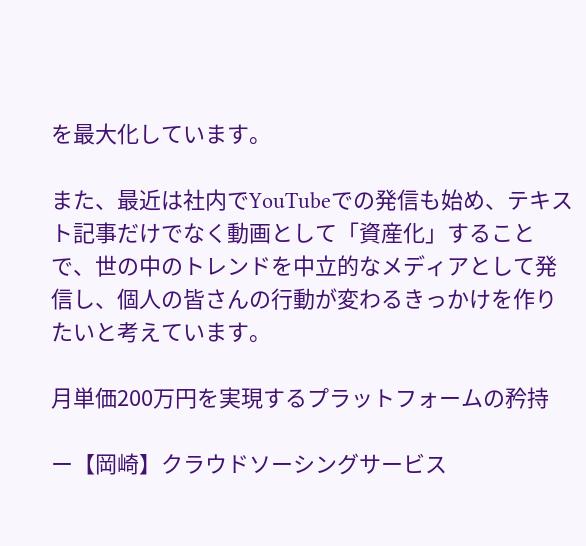を最大化しています。

また、最近は社内でYouTubeでの発信も始め、テキスト記事だけでなく動画として「資産化」することで、世の中のトレンドを中立的なメディアとして発信し、個人の皆さんの行動が変わるきっかけを作りたいと考えています。

月単価200万円を実現するプラットフォームの矜持

ー【岡崎】クラウドソーシングサービス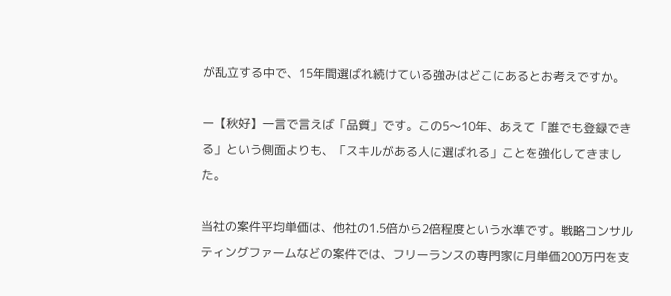が乱立する中で、15年間選ばれ続けている強みはどこにあるとお考えですか。

ー【秋好】一言で言えば「品質」です。この5〜10年、あえて「誰でも登録できる」という側面よりも、「スキルがある人に選ばれる」ことを強化してきました。

当社の案件平均単価は、他社の1.5倍から2倍程度という水準です。戦略コンサルティングファームなどの案件では、フリーランスの専門家に月単価200万円を支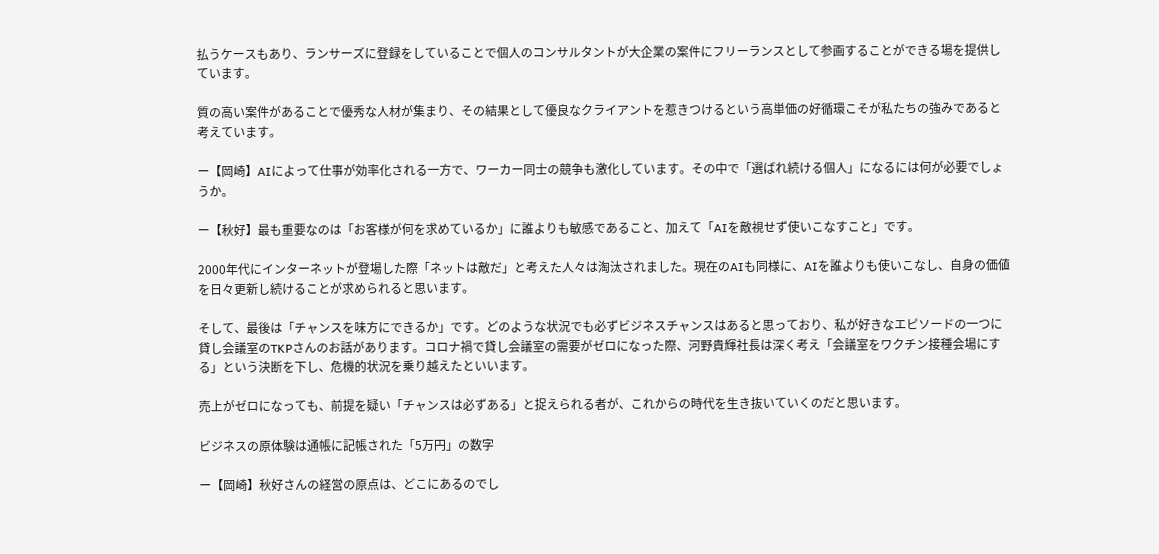払うケースもあり、ランサーズに登録をしていることで個人のコンサルタントが大企業の案件にフリーランスとして参画することができる場を提供しています。

質の高い案件があることで優秀な人材が集まり、その結果として優良なクライアントを惹きつけるという高単価の好循環こそが私たちの強みであると考えています。

ー【岡崎】AIによって仕事が効率化される一方で、ワーカー同士の競争も激化しています。その中で「選ばれ続ける個人」になるには何が必要でしょうか。

ー【秋好】最も重要なのは「お客様が何を求めているか」に誰よりも敏感であること、加えて「AIを敵視せず使いこなすこと」です。

2000年代にインターネットが登場した際「ネットは敵だ」と考えた人々は淘汰されました。現在のAIも同様に、AIを誰よりも使いこなし、自身の価値を日々更新し続けることが求められると思います。

そして、最後は「チャンスを味方にできるか」です。どのような状況でも必ずビジネスチャンスはあると思っており、私が好きなエピソードの一つに貸し会議室のTKPさんのお話があります。コロナ禍で貸し会議室の需要がゼロになった際、河野貴輝社長は深く考え「会議室をワクチン接種会場にする」という決断を下し、危機的状況を乗り越えたといいます。

売上がゼロになっても、前提を疑い「チャンスは必ずある」と捉えられる者が、これからの時代を生き抜いていくのだと思います。

ビジネスの原体験は通帳に記帳された「5万円」の数字

ー【岡崎】秋好さんの経営の原点は、どこにあるのでし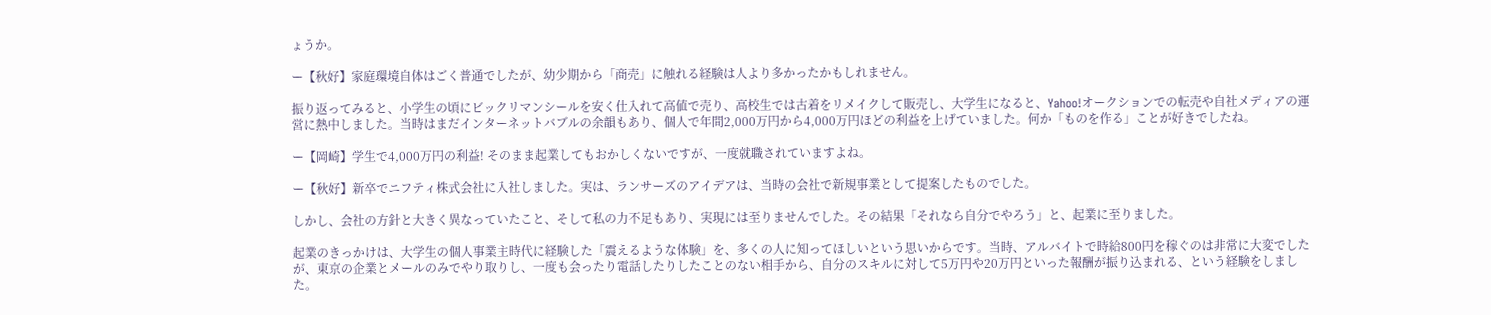ょうか。

ー【秋好】家庭環境自体はごく普通でしたが、幼少期から「商売」に触れる経験は人より多かったかもしれません。

振り返ってみると、小学生の頃にビックリマンシールを安く仕入れて高値で売り、高校生では古着をリメイクして販売し、大学生になると、Yahoo!オークションでの転売や自社メディアの運営に熱中しました。当時はまだインターネットバブルの余韻もあり、個人で年間2,000万円から4,000万円ほどの利益を上げていました。何か「ものを作る」ことが好きでしたね。

ー【岡崎】学生で4,000万円の利益! そのまま起業してもおかしくないですが、一度就職されていますよね。

ー【秋好】新卒でニフティ株式会社に入社しました。実は、ランサーズのアイデアは、当時の会社で新規事業として提案したものでした。

しかし、会社の方針と大きく異なっていたこと、そして私の力不足もあり、実現には至りませんでした。その結果「それなら自分でやろう」と、起業に至りました。

起業のきっかけは、大学生の個人事業主時代に経験した「震えるような体験」を、多くの人に知ってほしいという思いからです。当時、アルバイトで時給800円を稼ぐのは非常に大変でしたが、東京の企業とメールのみでやり取りし、一度も会ったり電話したりしたことのない相手から、自分のスキルに対して5万円や20万円といった報酬が振り込まれる、という経験をしました。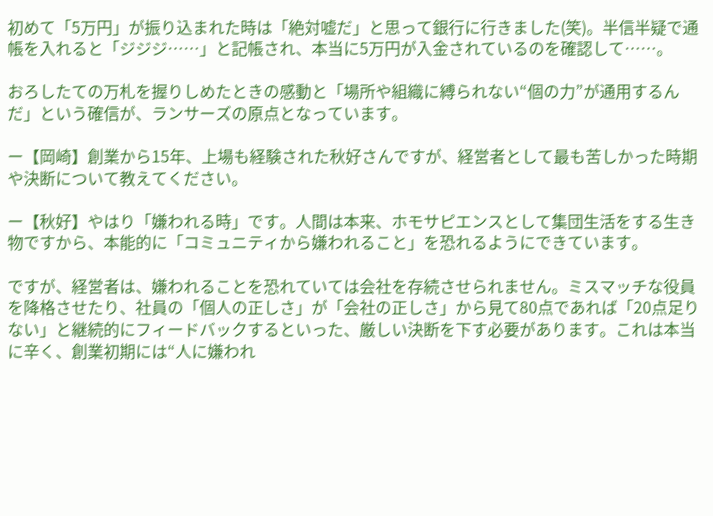初めて「5万円」が振り込まれた時は「絶対嘘だ」と思って銀行に行きました(笑)。半信半疑で通帳を入れると「ジジジ……」と記帳され、本当に5万円が入金されているのを確認して……。

おろしたての万札を握りしめたときの感動と「場所や組織に縛られない“個の力”が通用するんだ」という確信が、ランサーズの原点となっています。

ー【岡崎】創業から15年、上場も経験された秋好さんですが、経営者として最も苦しかった時期や決断について教えてください。

ー【秋好】やはり「嫌われる時」です。人間は本来、ホモサピエンスとして集団生活をする生き物ですから、本能的に「コミュニティから嫌われること」を恐れるようにできています。

ですが、経営者は、嫌われることを恐れていては会社を存続させられません。ミスマッチな役員を降格させたり、社員の「個人の正しさ」が「会社の正しさ」から見て80点であれば「20点足りない」と継続的にフィードバックするといった、厳しい決断を下す必要があります。これは本当に辛く、創業初期には“人に嫌われ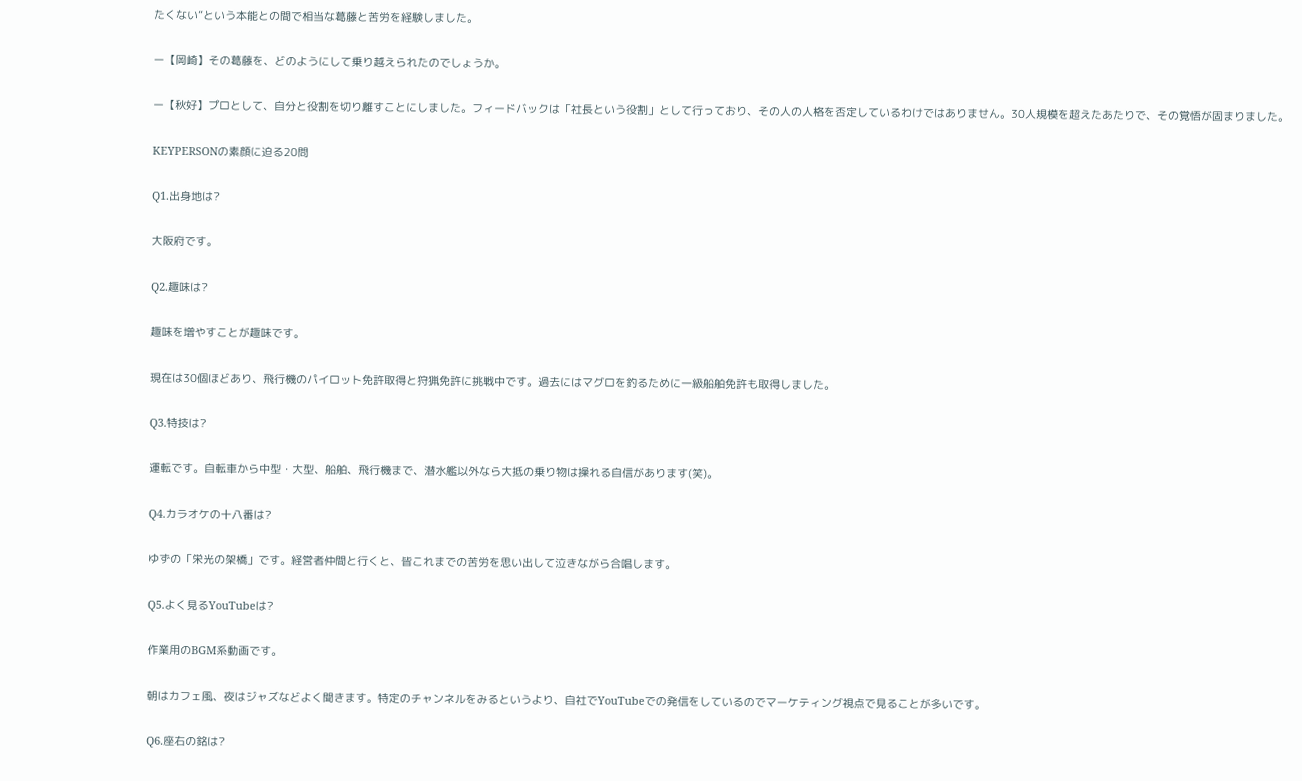たくない”という本能との間で相当な葛藤と苦労を経験しました。

ー【岡崎】その葛藤を、どのようにして乗り越えられたのでしょうか。

ー【秋好】プロとして、自分と役割を切り離すことにしました。フィードバックは「社長という役割」として行っており、その人の人格を否定しているわけではありません。30人規模を超えたあたりで、その覚悟が固まりました。

KEYPERSONの素顔に迫る20問

Q1.出身地は?

大阪府です。

Q2.趣味は?

趣味を増やすことが趣味です。

現在は30個ほどあり、飛行機のパイロット免許取得と狩猟免許に挑戦中です。過去にはマグロを釣るために一級船舶免許も取得しました。

Q3.特技は?

運転です。自転車から中型・大型、船舶、飛行機まで、潜水艦以外なら大抵の乗り物は操れる自信があります(笑)。

Q4.カラオケの十八番は?

ゆずの「栄光の架橋」です。経営者仲間と行くと、皆これまでの苦労を思い出して泣きながら合唱します。

Q5.よく見るYouTubeは?

作業用のBGM系動画です。

朝はカフェ風、夜はジャズなどよく聞きます。特定のチャンネルをみるというより、自社でYouTubeでの発信をしているのでマーケティング視点で見ることが多いです。

Q6.座右の銘は?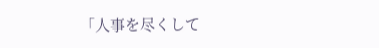「人事を尽くして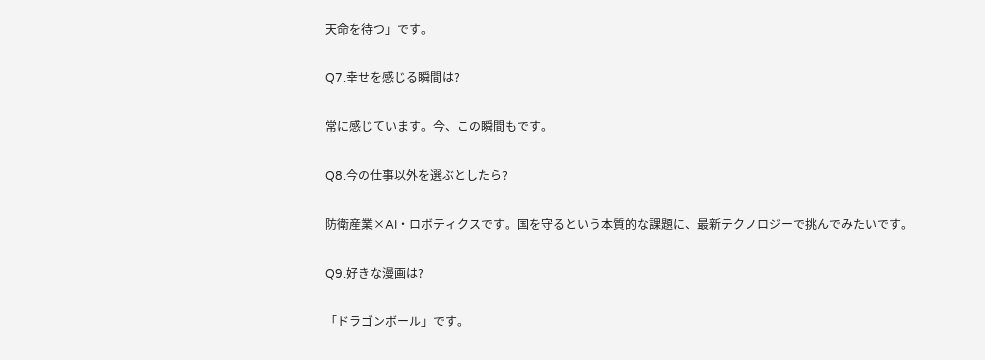天命を待つ」です。

Q7.幸せを感じる瞬間は?

常に感じています。今、この瞬間もです。

Q8.今の仕事以外を選ぶとしたら?

防衛産業×AI・ロボティクスです。国を守るという本質的な課題に、最新テクノロジーで挑んでみたいです。

Q9.好きな漫画は?

「ドラゴンボール」です。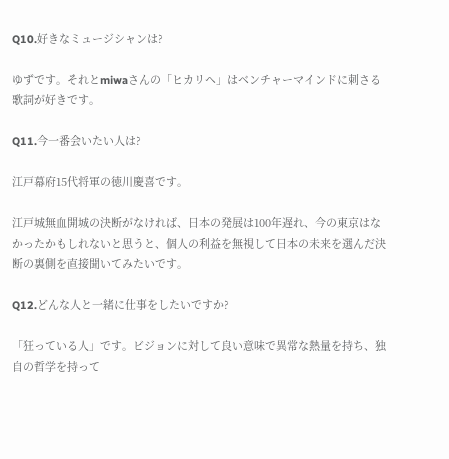Q10.好きなミュージシャンは?

ゆずです。それとmiwaさんの「ヒカリヘ」はベンチャーマインドに刺さる歌詞が好きです。

Q11.今一番会いたい人は?

江戸幕府15代将軍の徳川慶喜です。

江戸城無血開城の決断がなければ、日本の発展は100年遅れ、今の東京はなかったかもしれないと思うと、個人の利益を無視して日本の未来を選んだ決断の裏側を直接聞いてみたいです。

Q12.どんな人と一緒に仕事をしたいですか?

「狂っている人」です。ビジョンに対して良い意味で異常な熱量を持ち、独自の哲学を持って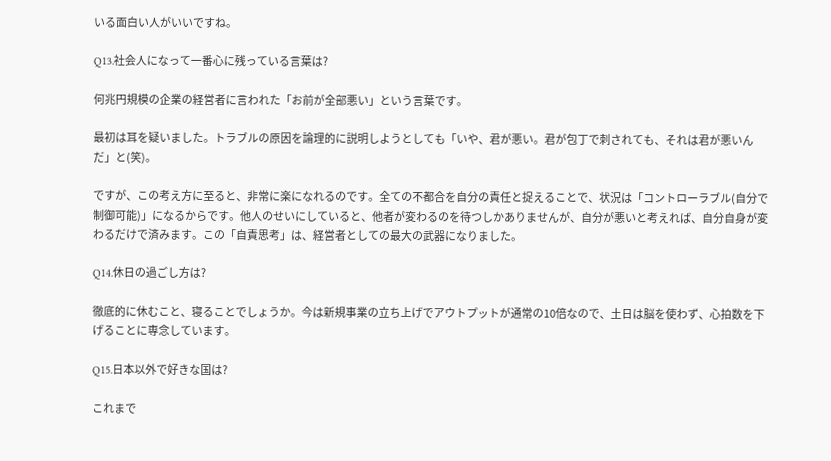いる面白い人がいいですね。

Q13.社会人になって一番心に残っている言葉は?

何兆円規模の企業の経営者に言われた「お前が全部悪い」という言葉です。

最初は耳を疑いました。トラブルの原因を論理的に説明しようとしても「いや、君が悪い。君が包丁で刺されても、それは君が悪いんだ」と(笑)。

ですが、この考え方に至ると、非常に楽になれるのです。全ての不都合を自分の責任と捉えることで、状況は「コントローラブル(自分で制御可能)」になるからです。他人のせいにしていると、他者が変わるのを待つしかありませんが、自分が悪いと考えれば、自分自身が変わるだけで済みます。この「自責思考」は、経営者としての最大の武器になりました。

Q14.休日の過ごし方は?

徹底的に休むこと、寝ることでしょうか。今は新規事業の立ち上げでアウトプットが通常の10倍なので、土日は脳を使わず、心拍数を下げることに専念しています。

Q15.日本以外で好きな国は?

これまで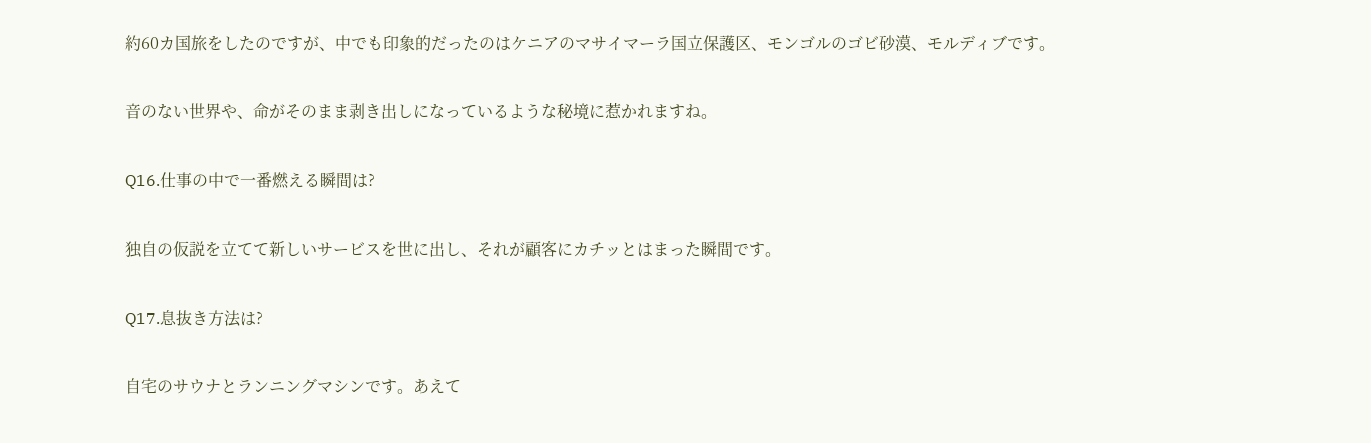約60カ国旅をしたのですが、中でも印象的だったのはケニアのマサイマーラ国立保護区、モンゴルのゴビ砂漠、モルディブです。

音のない世界や、命がそのまま剥き出しになっているような秘境に惹かれますね。

Q16.仕事の中で一番燃える瞬間は?

独自の仮説を立てて新しいサービスを世に出し、それが顧客にカチッとはまった瞬間です。

Q17.息抜き方法は?

自宅のサウナとランニングマシンです。あえて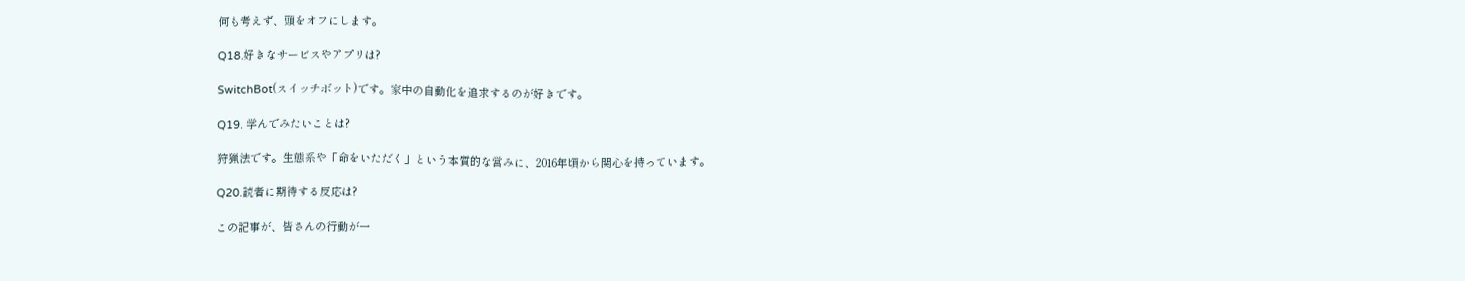何も考えず、頭をオフにします。

Q18.好きなサービスやアプリは?

SwitchBot(スイッチボット)です。家中の自動化を追求するのが好きです。

Q19. 学んでみたいことは?

狩猟法です。生態系や「命をいただく」という本質的な営みに、2016年頃から関心を持っています。

Q20.読者に期待する反応は?

この記事が、皆さんの行動が一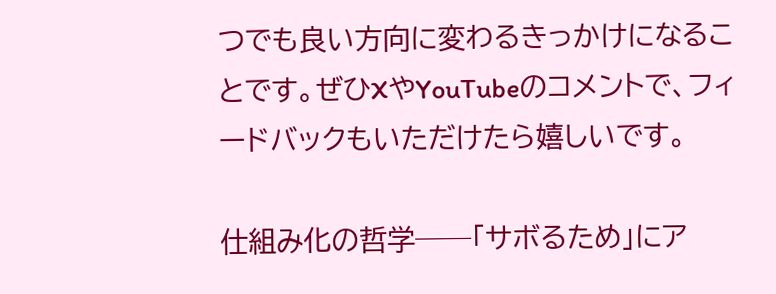つでも良い方向に変わるきっかけになることです。ぜひXやYouTubeのコメントで、フィードバックもいただけたら嬉しいです。

仕組み化の哲学──「サボるため」にア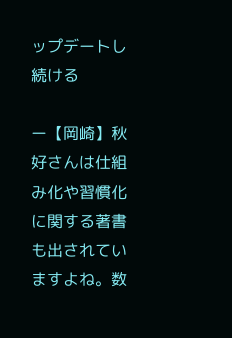ップデートし続ける

ー【岡崎】秋好さんは仕組み化や習慣化に関する著書も出されていますよね。数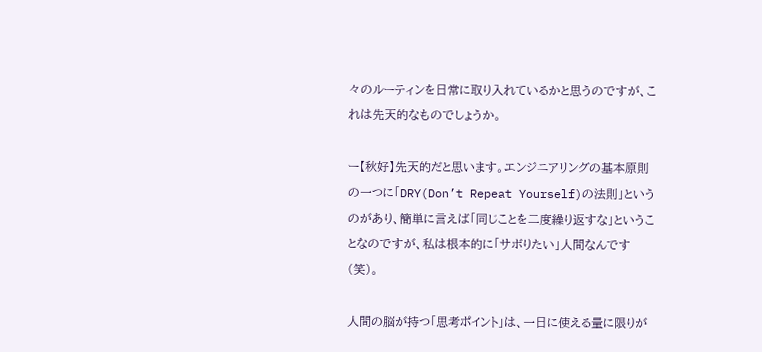々のルーティンを日常に取り入れているかと思うのですが、これは先天的なものでしょうか。

ー【秋好】先天的だと思います。エンジニアリングの基本原則の一つに「DRY(Don’t Repeat Yourself)の法則」というのがあり、簡単に言えば「同じことを二度繰り返すな」ということなのですが、私は根本的に「サボりたい」人間なんです(笑)。

人間の脳が持つ「思考ポイント」は、一日に使える量に限りが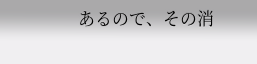あるので、その消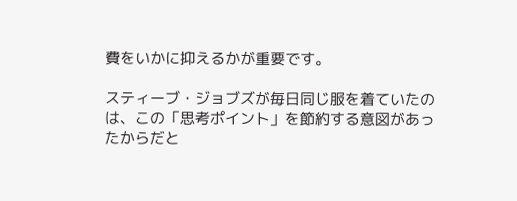費をいかに抑えるかが重要です。

スティーブ・ジョブズが毎日同じ服を着ていたのは、この「思考ポイント」を節約する意図があったからだと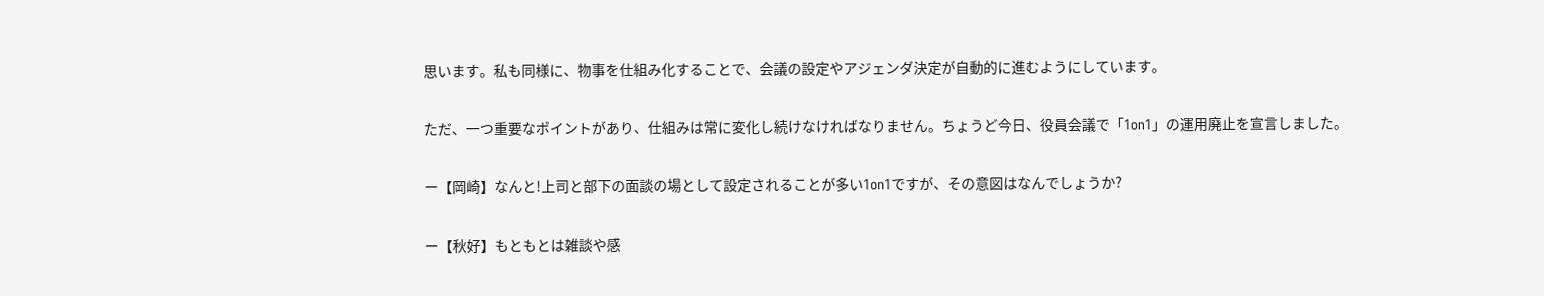思います。私も同様に、物事を仕組み化することで、会議の設定やアジェンダ決定が自動的に進むようにしています。

ただ、一つ重要なポイントがあり、仕組みは常に変化し続けなければなりません。ちょうど今日、役員会議で「1on1」の運用廃止を宣言しました。

ー【岡崎】なんと!上司と部下の面談の場として設定されることが多い1on1ですが、その意図はなんでしょうか?

ー【秋好】もともとは雑談や感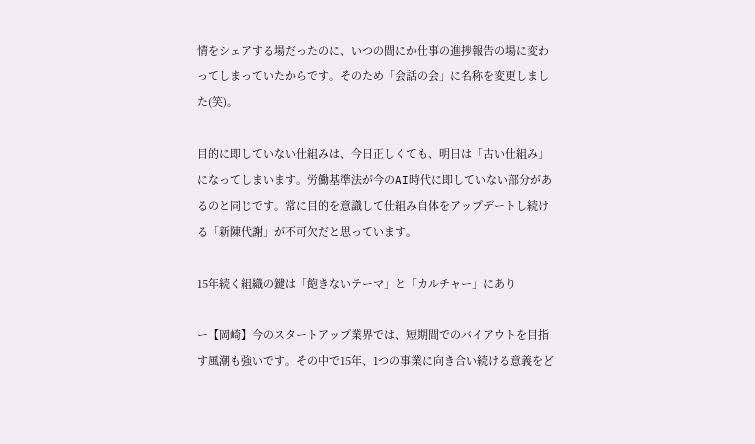情をシェアする場だったのに、いつの間にか仕事の進捗報告の場に変わってしまっていたからです。そのため「会話の会」に名称を変更しました(笑)。

目的に即していない仕組みは、今日正しくても、明日は「古い仕組み」になってしまいます。労働基準法が今のAI時代に即していない部分があるのと同じです。常に目的を意識して仕組み自体をアップデートし続ける「新陳代謝」が不可欠だと思っています。

15年続く組織の鍵は「飽きないテーマ」と「カルチャー」にあり

ー【岡崎】今のスタートアップ業界では、短期間でのバイアウトを目指す風潮も強いです。その中で15年、1つの事業に向き合い続ける意義をど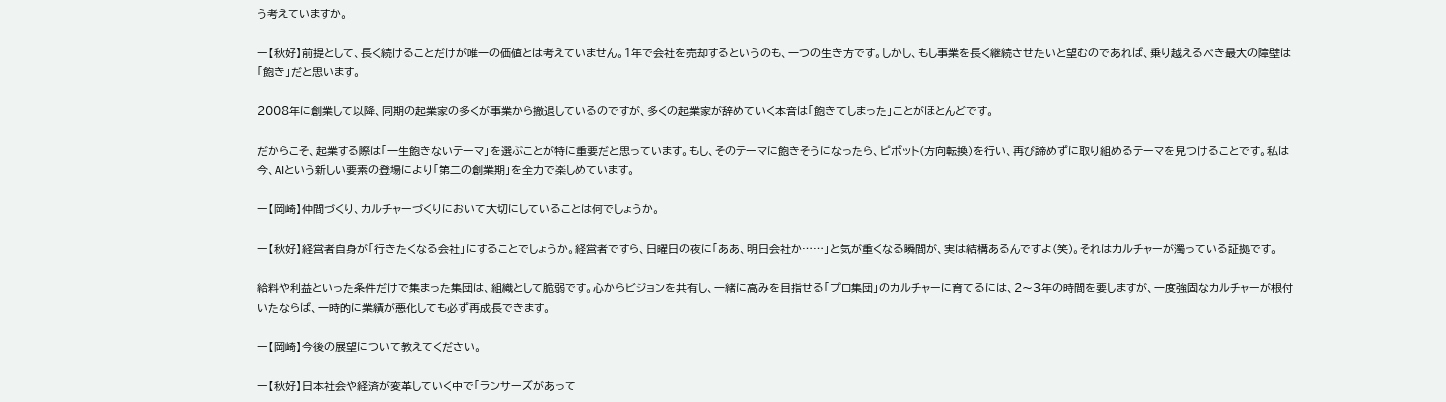う考えていますか。

ー【秋好】前提として、長く続けることだけが唯一の価値とは考えていません。1年で会社を売却するというのも、一つの生き方です。しかし、もし事業を長く継続させたいと望むのであれば、乗り越えるべき最大の障壁は「飽き」だと思います。

2008年に創業して以降、同期の起業家の多くが事業から撤退しているのですが、多くの起業家が辞めていく本音は「飽きてしまった」ことがほとんどです。

だからこそ、起業する際は「一生飽きないテーマ」を選ぶことが特に重要だと思っています。もし、そのテーマに飽きそうになったら、ピボット(方向転換)を行い、再び諦めずに取り組めるテーマを見つけることです。私は今、AIという新しい要素の登場により「第二の創業期」を全力で楽しめています。

ー【岡崎】仲間づくり、カルチャーづくりにおいて大切にしていることは何でしょうか。

ー【秋好】経営者自身が「行きたくなる会社」にすることでしょうか。経営者ですら、日曜日の夜に「ああ、明日会社か……」と気が重くなる瞬間が、実は結構あるんですよ(笑)。それはカルチャーが濁っている証拠です。

給料や利益といった条件だけで集まった集団は、組織として脆弱です。心からビジョンを共有し、一緒に高みを目指せる「プロ集団」のカルチャーに育てるには、2〜3年の時間を要しますが、一度強固なカルチャーが根付いたならば、一時的に業績が悪化しても必ず再成長できます。

ー【岡崎】今後の展望について教えてください。

ー【秋好】日本社会や経済が変革していく中で「ランサーズがあって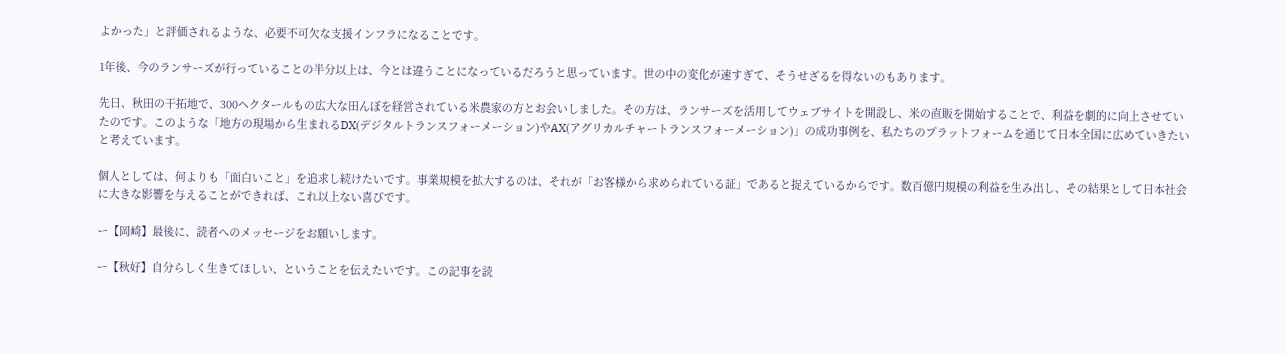よかった」と評価されるような、必要不可欠な支援インフラになることです。

1年後、今のランサーズが行っていることの半分以上は、今とは違うことになっているだろうと思っています。世の中の変化が速すぎて、そうせざるを得ないのもあります。

先日、秋田の干拓地で、300ヘクタールもの広大な田んぼを経営されている米農家の方とお会いしました。その方は、ランサーズを活用してウェブサイトを開設し、米の直販を開始することで、利益を劇的に向上させていたのです。このような「地方の現場から生まれるDX(デジタルトランスフォーメーション)やAX(アグリカルチャートランスフォーメーション)」の成功事例を、私たちのプラットフォームを通じて日本全国に広めていきたいと考えています。

個人としては、何よりも「面白いこと」を追求し続けたいです。事業規模を拡大するのは、それが「お客様から求められている証」であると捉えているからです。数百億円規模の利益を生み出し、その結果として日本社会に大きな影響を与えることができれば、これ以上ない喜びです。

ー【岡崎】最後に、読者へのメッセージをお願いします。

ー【秋好】自分らしく生きてほしい、ということを伝えたいです。この記事を読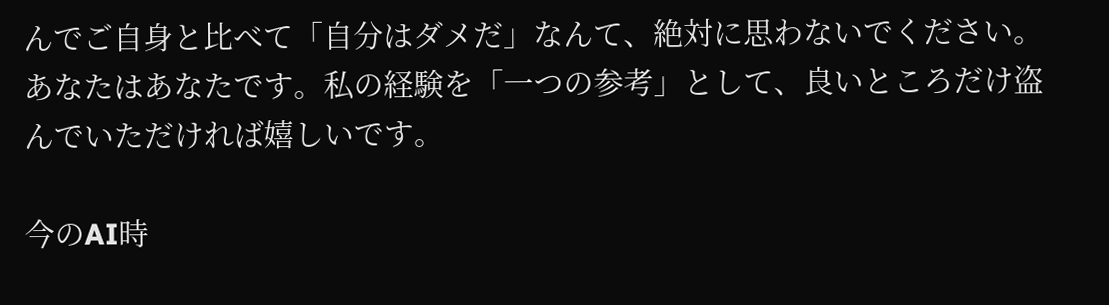んでご自身と比べて「自分はダメだ」なんて、絶対に思わないでください。あなたはあなたです。私の経験を「一つの参考」として、良いところだけ盗んでいただければ嬉しいです。

今のAI時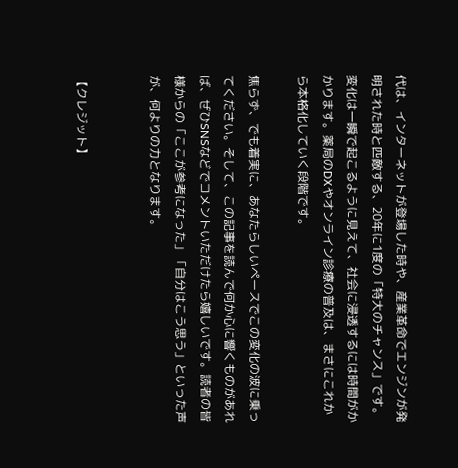代は、インターネットが登場した時や、産業革命でエンジンが発明された時と匹敵する、20年に1度の「特大のチャンス」です。変化は一瞬で起こるように見えて、社会に浸透するには時間がかかります。薬局のDXやオンライン診療の普及は、まさにこれから本格化していく段階です。

焦らず、でも着実に、あなたらしいペースでこの変化の波に乗ってください。そして、この記事を読んで何か心に響くものがあれば、ぜひSNSなどでコメントいただけたら嬉しいです。読者の皆様からの「ここが参考になった」「自分はこう思う」といった声が、何よりの力となります。


【クレジット】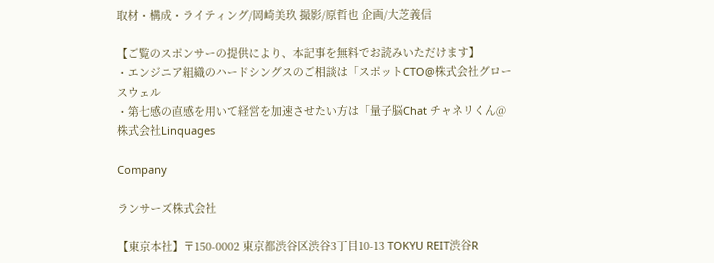取材・構成・ライティング/岡崎美玖 撮影/原哲也 企画/大芝義信

【ご覧のスポンサーの提供により、本記事を無料でお読みいただけます】
・エンジニア組織のハードシングスのご相談は「スポットCTO@株式会社グロースウェル
・第七感の直感を用いて経営を加速させたい方は「量子脳Chat チャネリくん@株式会社Linquages

Company

ランサーズ株式会社

【東京本社】〒150-0002 東京都渋谷区渋谷3丁目10-13 TOKYU REIT渋谷R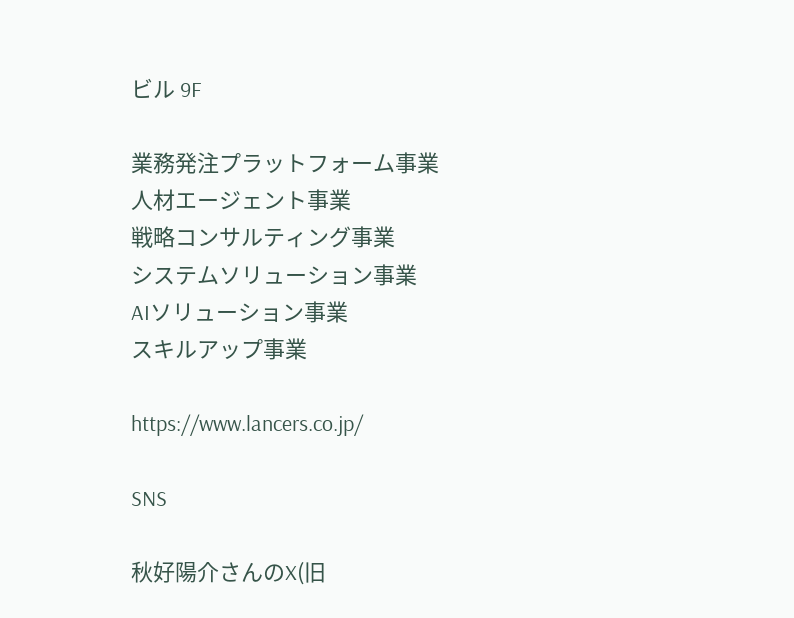ビル 9F

業務発注プラットフォーム事業
人材エージェント事業
戦略コンサルティング事業
システムソリューション事業
AIソリューション事業
スキルアップ事業

https://www.lancers.co.jp/

SNS

秋好陽介さんのX(旧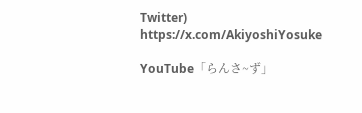Twitter)
https://x.com/AkiyoshiYosuke

YouTube「らんさ~ず」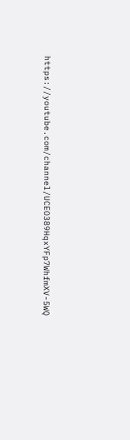https://youtube.com/channel/UCEO389HqxYFp7WhfmXV-5WQ